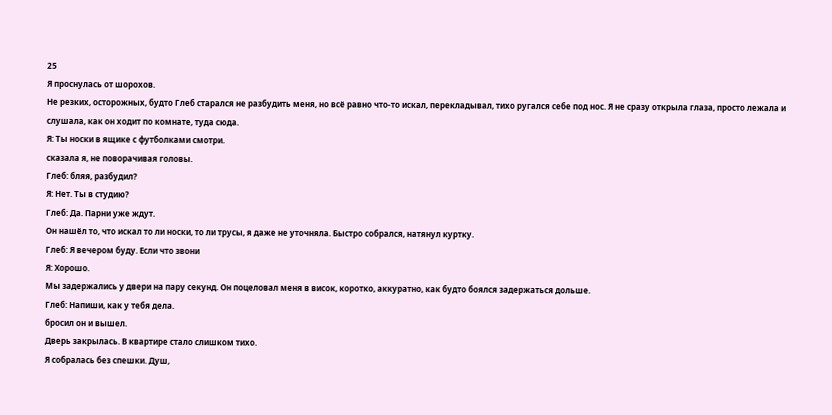25
Я проснулась от шорохов.
Не резких, осторожных, будто Глеб старался не разбудить меня, но всё равно что-то искал, перекладывал, тихо ругался себе под нос. Я не сразу открыла глаза, просто лежала и слушала, как он ходит по комнате, туда сюда.
Я: Ты носки в ящике с футболками смотри.
сказала я, не поворачивая головы.
Глеб: бляя, разбудил?
Я: Нет. Ты в студию?
Глеб: Да. Парни уже ждут.
Он нашёл то, что искал то ли носки, то ли трусы, я даже не уточняла. Быстро собрался, натянул куртку.
Глеб: Я вечером буду. Если что звони
Я: Хорошо.
Мы задержались у двери на пару секунд. Он поцеловал меня в висок, коротко, аккуратно, как будто боялся задержаться дольше.
Глеб: Напиши, как у тебя дела.
бросил он и вышел.
Дверь закрылась. В квартире стало слишком тихо.
Я собралась без спешки. Душ,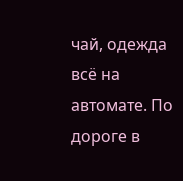чай, одежда
всё на автомате. По дороге в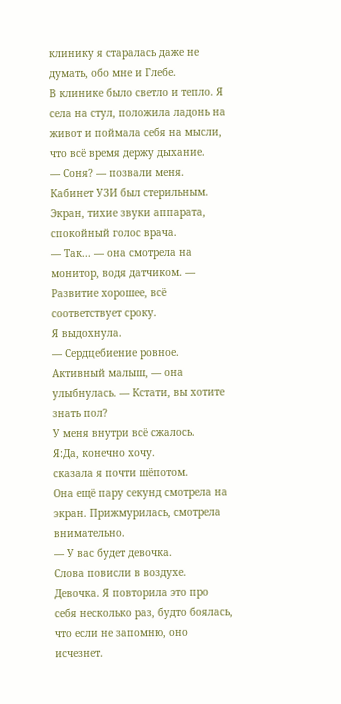клинику я старалась даже не думать, обо мне и Глебе.
В клинике было светло и тепло. Я села на стул, положила ладонь на живот и поймала себя на мысли, что всё время держу дыхание.
— Соня? — позвали меня.
Кабинет УЗИ был стерильным. Экран, тихие звуки аппарата, спокойный голос врача.
— Так... — она смотрела на монитор, водя датчиком. — Развитие хорошее, всё соответствует сроку.
Я выдохнула.
— Сердцебиение ровное. Активный малыш, — она улыбнулась. — Кстати, вы хотите знать пол?
У меня внутри всё сжалось.
Я:Да, конечно хочу.
сказала я почти шёпотом.
Она ещё пару секунд смотрела на экран. Прижмурилась, смотрела внимательно.
— У вас будет девочка.
Слова повисли в воздухе. Девочка. Я повторила это про себя несколько раз, будто боялась, что если не запомню, оно исчезнет.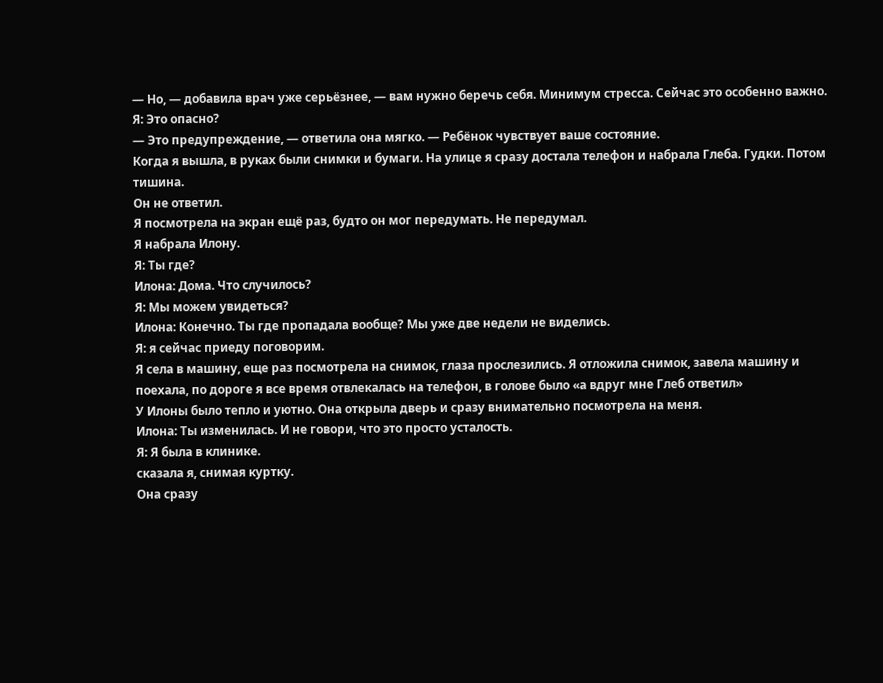— Но, — добавила врач уже серьёзнее, — вам нужно беречь себя. Минимум стресса. Сейчас это особенно важно.
Я: Это опасно?
— Это предупреждение, — ответила она мягко. — Ребёнок чувствует ваше состояние.
Когда я вышла, в руках были снимки и бумаги. На улице я сразу достала телефон и набрала Глеба. Гудки. Потом тишина.
Он не ответил.
Я посмотрела на экран ещё раз, будто он мог передумать. Не передумал.
Я набрала Илону.
Я: Ты где?
Илона: Дома. Что случилось?
Я: Мы можем увидеться?
Илона: Конечно. Ты где пропадала вообще? Мы уже две недели не виделись.
Я: я сейчас приеду поговорим.
Я села в машину, еще раз посмотрела на снимок, глаза прослезились. Я отложила снимок, завела машину и поехала, по дороге я все время отвлекалась на телефон, в голове было «а вдруг мне Глеб ответил»
У Илоны было тепло и уютно. Она открыла дверь и сразу внимательно посмотрела на меня.
Илона: Ты изменилась. И не говори, что это просто усталость.
Я: Я была в клинике.
сказала я, снимая куртку.
Она сразу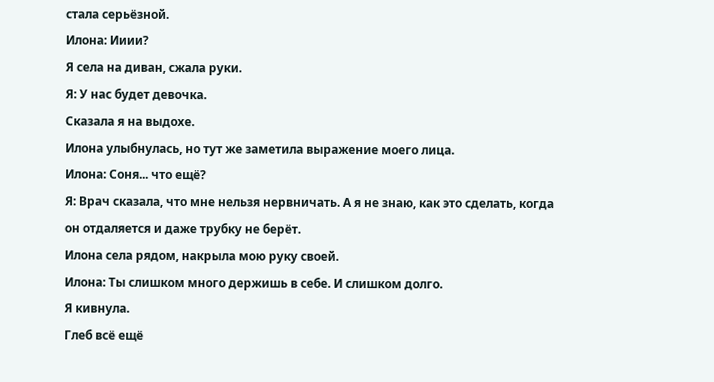стала серьёзной.
Илона: Ииии?
Я села на диван, сжала руки.
Я: У нас будет девочка.
Сказала я на выдохе.
Илона улыбнулась, но тут же заметила выражение моего лица.
Илона: Соня... что ещё?
Я: Врач сказала, что мне нельзя нервничать. А я не знаю, как это сделать, когда он отдаляется и даже трубку не берёт.
Илона села рядом, накрыла мою руку своей.
Илона: Ты слишком много держишь в себе. И слишком долго.
Я кивнула.
Глеб всё ещё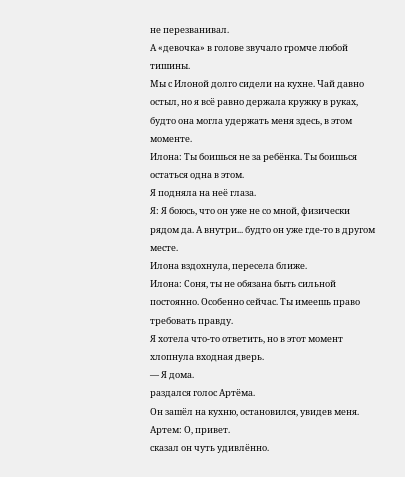не перезванивал.
А «девочка» в голове звучало громче любой тишины.
Мы с Илоной долго сидели на кухне. Чай давно остыл, но я всё равно держала кружку в руках, будто она могла удержать меня здесь, в этом моменте.
Илона: Ты боишься не за ребёнка. Ты боишься остаться одна в этом.
Я подняла на неё глаза.
Я: Я боюсь, что он уже не со мной, физически рядом да. А внутри... будто он уже где-то в другом месте.
Илона вздохнула, пересела ближе.
Илона: Соня, ты не обязана быть сильной постоянно. Особенно сейчас. Ты имеешь право требовать правду.
Я хотела что-то ответить, но в этот момент хлопнула входная дверь.
— Я дома.
раздался голос Артёма.
Он зашёл на кухню, остановился, увидев меня.
Артем: О, привет.
сказал он чуть удивлённо.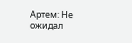Артем: Не ожидал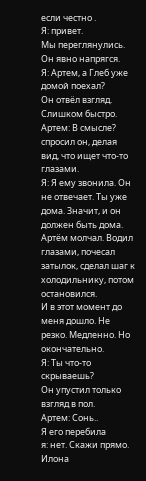если честно .
Я: привет.
Мы переглянулись. Он явно напрягся.
Я: Артем, а Глеб уже домой поехал?
Он отвёл взгляд. Слишком быстро.
Артем: В смысле?
спросил он, делая вид, что ищет что-то глазами.
Я: Я ему звонила. Он не отвечает. Ты уже дома. Значит, и он должен быть дома.
Артём молчал. Водил глазами, почесал затылок, сделал шаг к холодильнику, потом остановился.
И в этот момент до меня дошло. Не резко. Медленно. Но окончательно.
Я: Ты что-то скрываешь?
Он упустил только взгляд в пол.
Артем: Сонь..
Я его перебила
я: нет. Скажи прямо.
Илона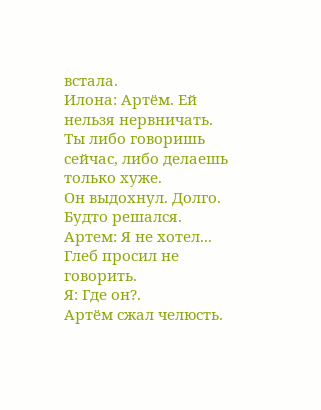встала.
Илона: Артём. Ей нельзя нервничать. Ты либо говоришь сейчас, либо делаешь только хуже.
Он выдохнул. Долго. Будто решался.
Артем: Я не хотел... Глеб просил не говорить.
Я: Где он?.
Артём сжал челюсть.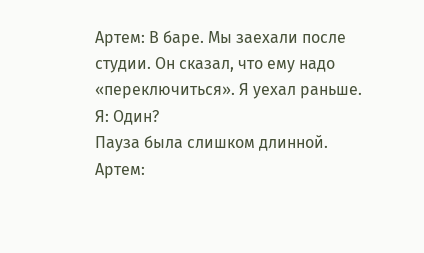Артем: В баре. Мы заехали после студии. Он сказал, что ему надо «переключиться». Я уехал раньше.
Я: Один?
Пауза была слишком длинной.
Артем: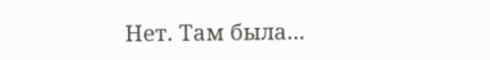Нет. Там была...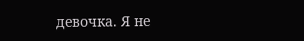девочка. Я не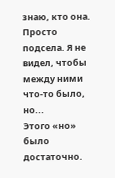знаю, кто она. Просто подсела. Я не видел, чтобы между ними что-то было, но...
Этого «но» было достаточно.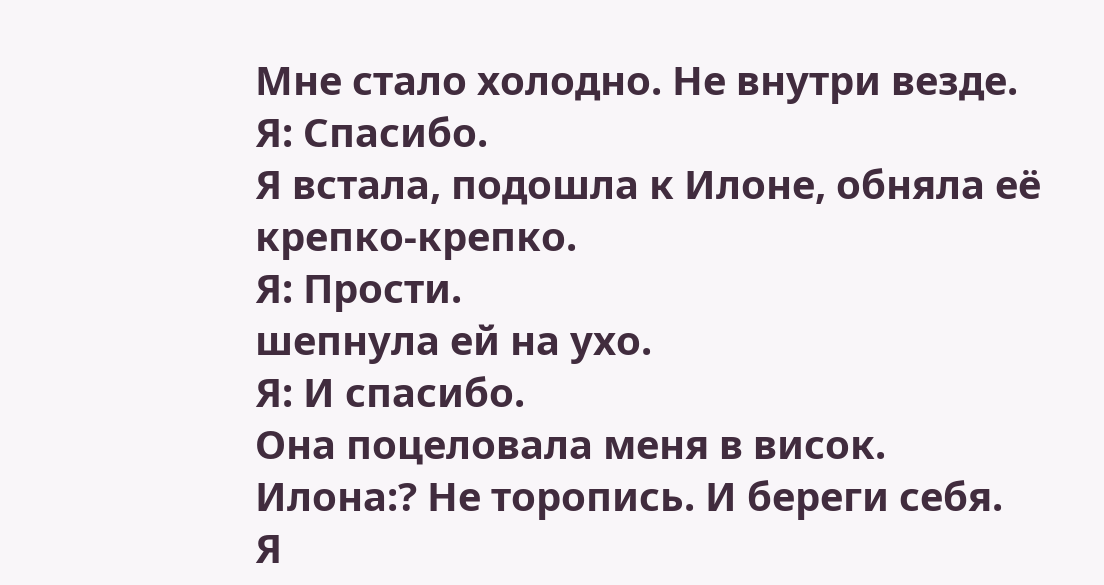Мне стало холодно. Не внутри везде.
Я: Спасибо.
Я встала, подошла к Илоне, обняла её крепко-крепко.
Я: Прости.
шепнула ей на ухо.
Я: И спасибо.
Она поцеловала меня в висок.
Илона:? Не торопись. И береги себя.
Я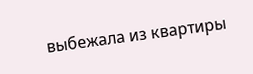выбежала из квартиры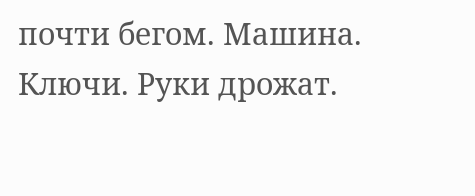почти бегом. Машина. Ключи. Руки дрожат.